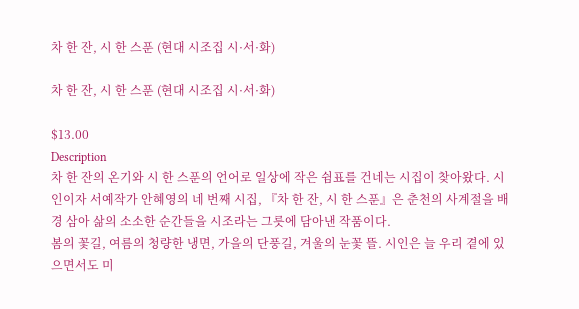차 한 잔, 시 한 스푼 (현대 시조집 시·서·화)

차 한 잔, 시 한 스푼 (현대 시조집 시·서·화)

$13.00
Description
차 한 잔의 온기와 시 한 스푼의 언어로 일상에 작은 쉼표를 건네는 시집이 찾아왔다. 시인이자 서예작가 안혜영의 네 번째 시집, 『차 한 잔, 시 한 스푼』은 춘천의 사계절을 배경 삼아 삶의 소소한 순간들을 시조라는 그릇에 담아낸 작품이다.
봄의 꽃길, 여름의 청량한 냉면, 가을의 단풍길, 겨울의 눈꽃 뜰. 시인은 늘 우리 곁에 있으면서도 미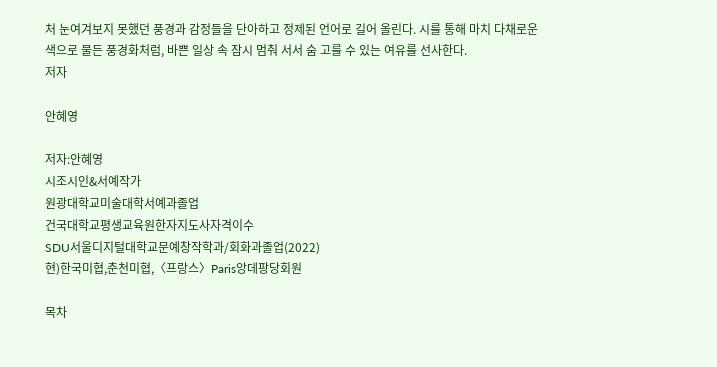처 눈여겨보지 못했던 풍경과 감정들을 단아하고 정제된 언어로 길어 올린다. 시를 통해 마치 다채로운 색으로 물든 풍경화처럼, 바쁜 일상 속 잠시 멈춰 서서 숨 고를 수 있는 여유를 선사한다.
저자

안혜영

저자:안혜영
시조시인&서예작가
원광대학교미술대학서예과졸업
건국대학교평생교육원한자지도사자격이수
SDU서울디지털대학교문예창작학과/회화과졸업(2022)
현)한국미협,춘천미협,〈프랑스〉Paris앙데팡당회원

목차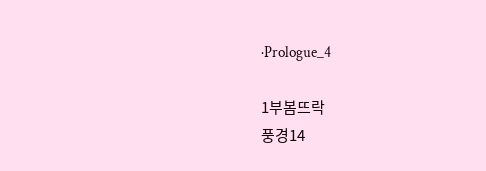·Prologue_4

1부봄뜨락
풍경14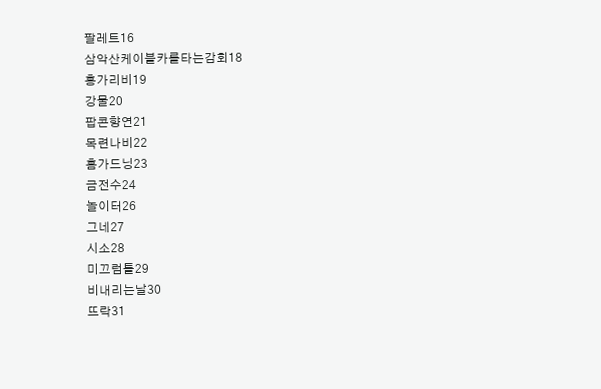팔레트16
삼악산케이블카를타는감회18
홍가리비19
강물20
팝콘향연21
목련나비22
홈가드닝23
금전수24
놀이터26
그네27
시소28
미끄럼틀29
비내리는날30
뜨락31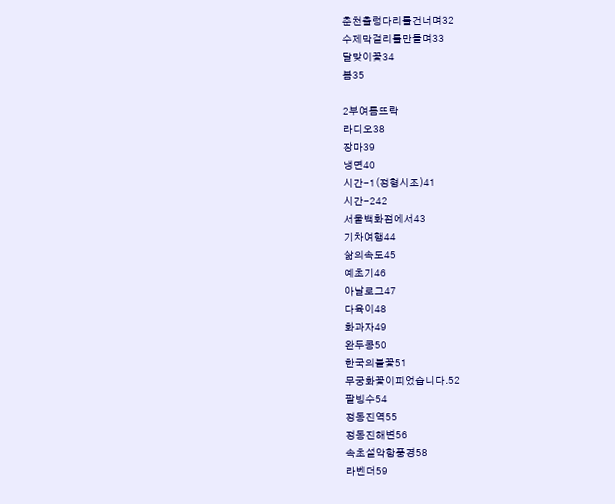춘천출렁다리를건너며32
수제막걸리를만들며33
달맞이꽃34
봄35

2부여름뜨락
라디오38
장마39
냉면40
시간-1(정형시조)41
시간-242
서울백화점에서43
기차여행44
삶의속도45
예초기46
아날로그47
다육이48
화과자49
완두콩50
한국의불꽃51
무궁화꽃이피었습니다.52
팥빙수54
정동진역55
정동진해변56
속초설악항풍경58
라벤더59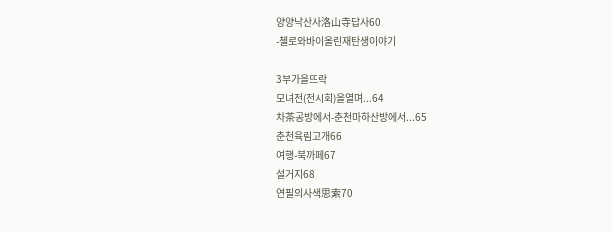양양낙산사洛山寺답사60
-첼로와바이올린재탄생이야기

3부가을뜨락
모녀전(전시회)을열며...64
차茶공방에서-춘천마하산방에서...65
춘천육림고개66
여행-북까페67
설거지68
연필의사색思索70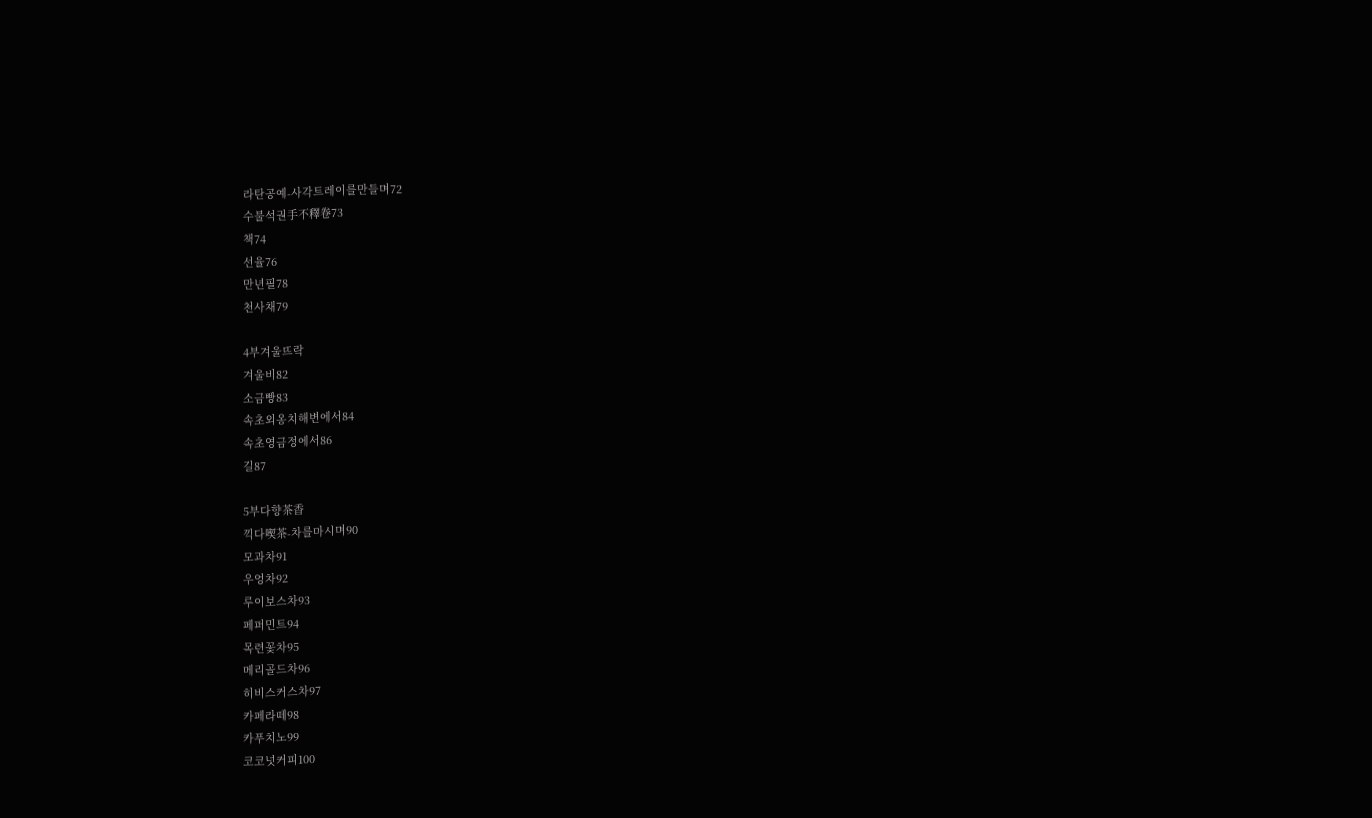라탄공예-사각트레이를만들며72
수불석권手不釋卷73
책74
선율76
만년필78
천사채79

4부겨울뜨락
겨울비82
소금빵83
속초외옹치해변에서84
속초영금정에서86
길87

5부다향茶香
끽다喫茶-차를마시며90
모과차91
우엉차92
루이보스차93
페퍼민트94
목련꽃차95
메리골드차96
히비스커스차97
카페라떼98
카푸치노99
코코넛커피100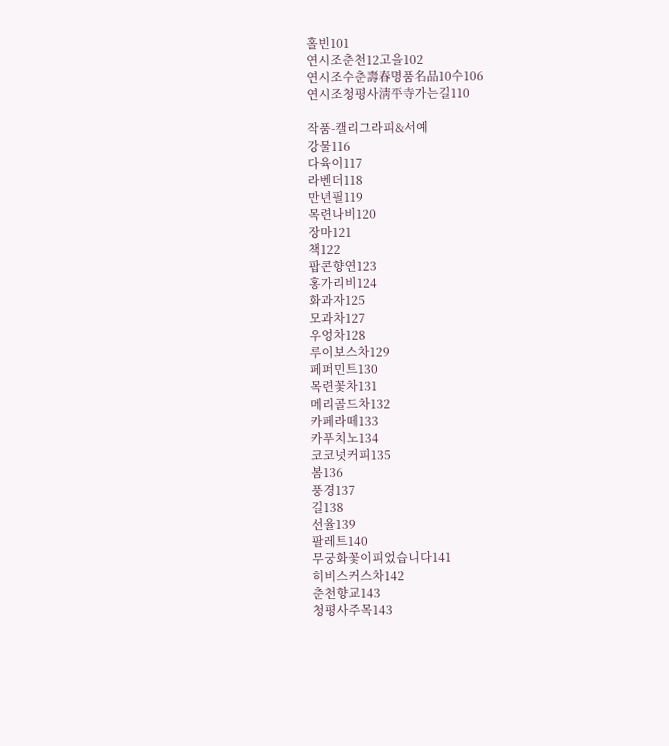홀빈101
연시조춘천12고을102
연시조수춘壽春명품名品10수106
연시조청평사淸平寺가는길110

작품-캘리그라피&서예
강물116
다육이117
라벤더118
만년필119
목련나비120
장마121
책122
팝콘향연123
홍가리비124
화과자125
모과차127
우엉차128
루이보스차129
페퍼민트130
목련꽃차131
메리골드차132
카페라떼133
카푸치노134
코코넛커피135
봄136
풍경137
길138
선율139
팔레트140
무궁화꽃이피었습니다141
히비스커스차142
춘천향교143
청평사주목143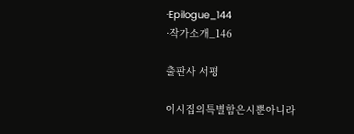·Epilogue_144
·작가소개_146

출판사 서평

이시집의특별함은시뿐아니라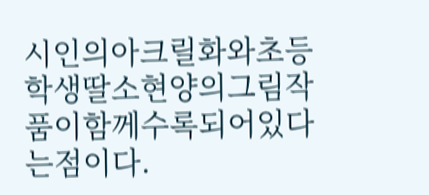시인의아크릴화와초등학생딸소현양의그림작품이함께수록되어있다는점이다.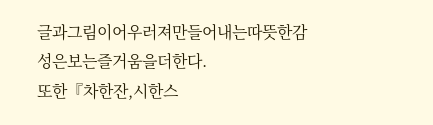글과그림이어우러져만들어내는따뜻한감성은보는즐거움을더한다.
또한『차한잔,시한스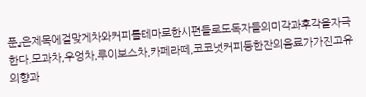푼』은제목에걸맞게차와커피를테마로한시편들로도독자들의미각과후각을자극한다.모과차,우엉차,루이보스차,카페라떼,코코넛커피등한잔의음료가가진고유의향과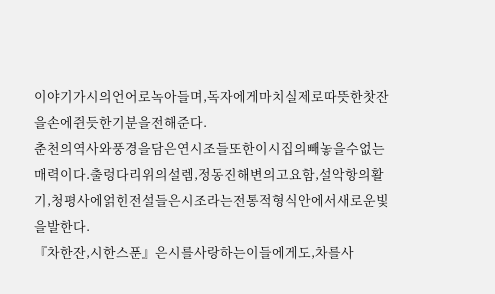이야기가시의언어로녹아들며,독자에게마치실제로따뜻한찻잔을손에쥔듯한기분을전해준다.
춘천의역사와풍경을담은연시조들또한이시집의빼놓을수없는매력이다.출렁다리위의설렘,정동진해변의고요함,설악항의활기,청평사에얽힌전설들은시조라는전통적형식안에서새로운빛을발한다.
『차한잔,시한스푼』은시를사랑하는이들에게도,차를사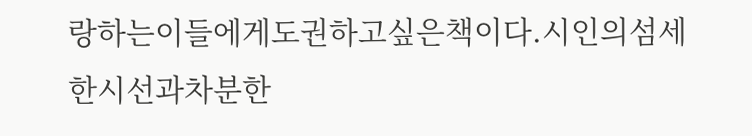랑하는이들에게도권하고싶은책이다.시인의섬세한시선과차분한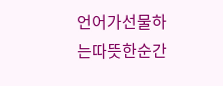언어가선물하는따뜻한순간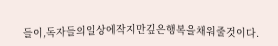들이,독자들의일상에작지만깊은행복을채워줄것이다.